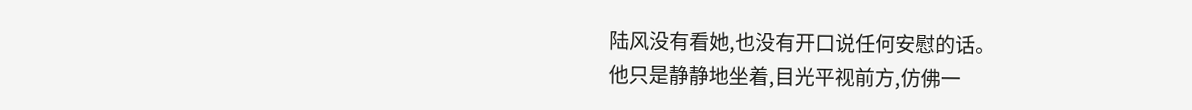陆风没有看她,也没有开口说任何安慰的话。
他只是静静地坐着,目光平视前方,仿佛一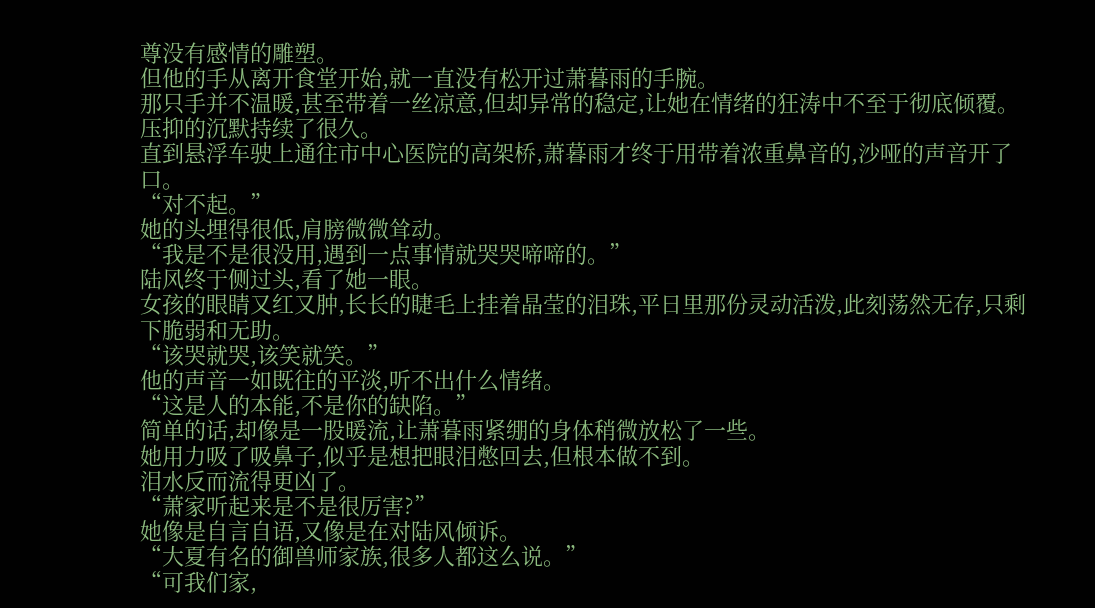尊没有感情的雕塑。
但他的手从离开食堂开始,就一直没有松开过萧暮雨的手腕。
那只手并不温暖,甚至带着一丝凉意,但却异常的稳定,让她在情绪的狂涛中不至于彻底倾覆。
压抑的沉默持续了很久。
直到悬浮车驶上通往市中心医院的高架桥,萧暮雨才终于用带着浓重鼻音的,沙哑的声音开了口。
“对不起。”
她的头埋得很低,肩膀微微耸动。
“我是不是很没用,遇到一点事情就哭哭啼啼的。”
陆风终于侧过头,看了她一眼。
女孩的眼睛又红又肿,长长的睫毛上挂着晶莹的泪珠,平日里那份灵动活泼,此刻荡然无存,只剩下脆弱和无助。
“该哭就哭,该笑就笑。”
他的声音一如既往的平淡,听不出什么情绪。
“这是人的本能,不是你的缺陷。”
简单的话,却像是一股暖流,让萧暮雨紧绷的身体稍微放松了一些。
她用力吸了吸鼻子,似乎是想把眼泪憋回去,但根本做不到。
泪水反而流得更凶了。
“萧家听起来是不是很厉害?”
她像是自言自语,又像是在对陆风倾诉。
“大夏有名的御兽师家族,很多人都这么说。”
“可我们家,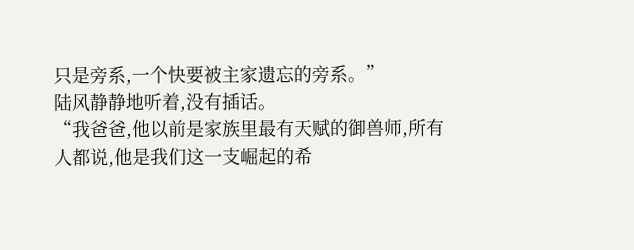只是旁系,一个快要被主家遗忘的旁系。”
陆风静静地听着,没有插话。
“我爸爸,他以前是家族里最有天赋的御兽师,所有人都说,他是我们这一支崛起的希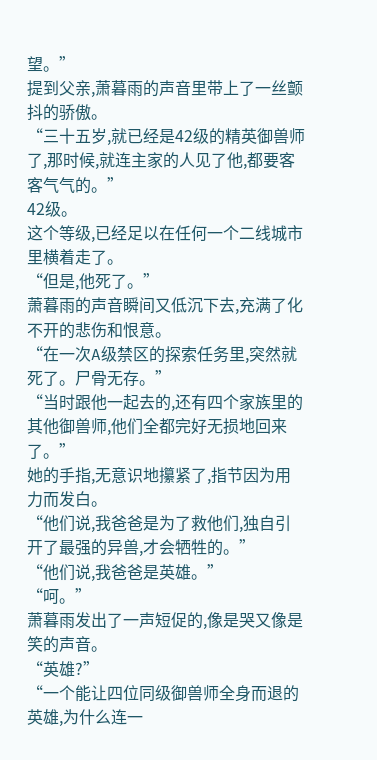望。”
提到父亲,萧暮雨的声音里带上了一丝颤抖的骄傲。
“三十五岁,就已经是42级的精英御兽师了,那时候,就连主家的人见了他,都要客客气气的。”
42级。
这个等级,已经足以在任何一个二线城市里横着走了。
“但是,他死了。”
萧暮雨的声音瞬间又低沉下去,充满了化不开的悲伤和恨意。
“在一次A级禁区的探索任务里,突然就死了。尸骨无存。”
“当时跟他一起去的,还有四个家族里的其他御兽师,他们全都完好无损地回来了。”
她的手指,无意识地攥紧了,指节因为用力而发白。
“他们说,我爸爸是为了救他们,独自引开了最强的异兽,才会牺牲的。”
“他们说,我爸爸是英雄。”
“呵。”
萧暮雨发出了一声短促的,像是哭又像是笑的声音。
“英雄?”
“一个能让四位同级御兽师全身而退的英雄,为什么连一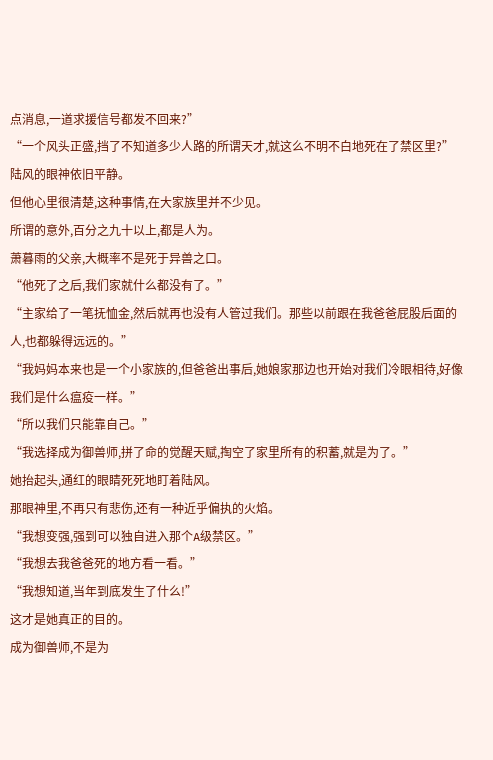点消息,一道求援信号都发不回来?”
“一个风头正盛,挡了不知道多少人路的所谓天才,就这么不明不白地死在了禁区里?”
陆风的眼神依旧平静。
但他心里很清楚,这种事情,在大家族里并不少见。
所谓的意外,百分之九十以上,都是人为。
萧暮雨的父亲,大概率不是死于异兽之口。
“他死了之后,我们家就什么都没有了。”
“主家给了一笔抚恤金,然后就再也没有人管过我们。那些以前跟在我爸爸屁股后面的人,也都躲得远远的。”
“我妈妈本来也是一个小家族的,但爸爸出事后,她娘家那边也开始对我们冷眼相待,好像我们是什么瘟疫一样。”
“所以我们只能靠自己。”
“我选择成为御兽师,拼了命的觉醒天赋,掏空了家里所有的积蓄,就是为了。”
她抬起头,通红的眼睛死死地盯着陆风。
那眼神里,不再只有悲伤,还有一种近乎偏执的火焰。
“我想变强,强到可以独自进入那个A级禁区。”
“我想去我爸爸死的地方看一看。”
“我想知道,当年到底发生了什么!”
这才是她真正的目的。
成为御兽师,不是为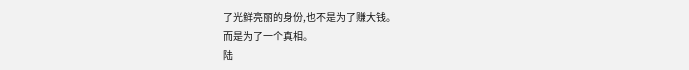了光鲜亮丽的身份,也不是为了赚大钱。
而是为了一个真相。
陆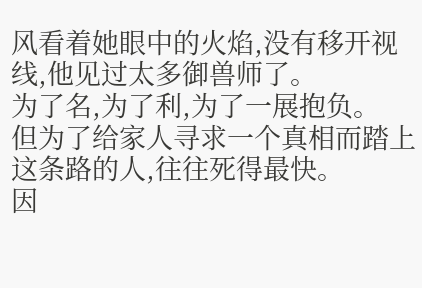风看着她眼中的火焰,没有移开视线,他见过太多御兽师了。
为了名,为了利,为了一展抱负。
但为了给家人寻求一个真相而踏上这条路的人,往往死得最快。
因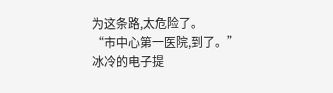为这条路,太危险了。
“市中心第一医院,到了。”
冰冷的电子提